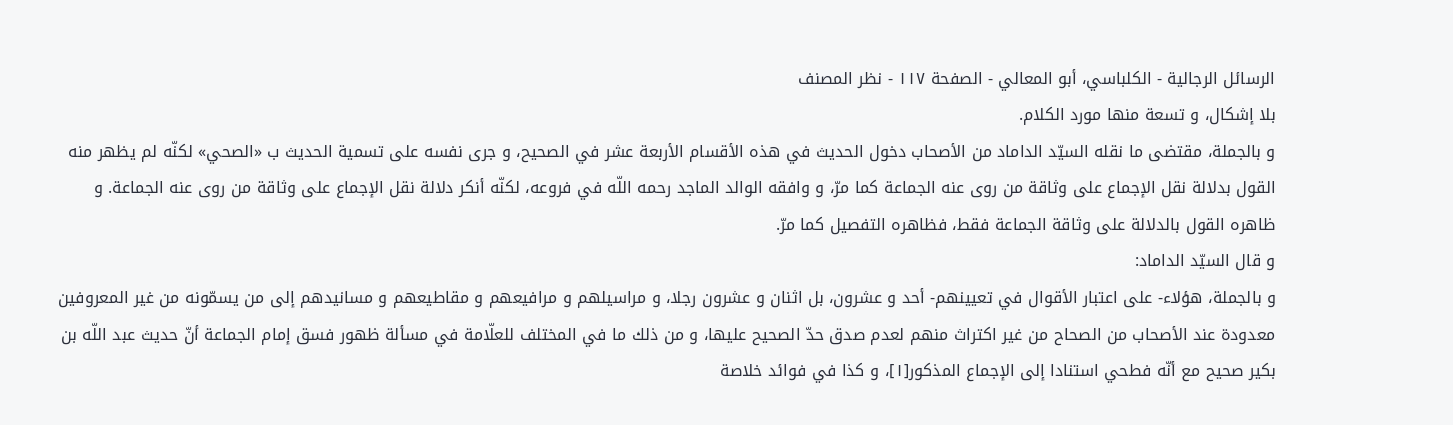الرسائل الرجالية - الكلباسي، أبو المعالي - الصفحة ١١٧ - نظر المصنف
بلا إشكال، و تسعة منها مورد الكلام.
و بالجملة، مقتضى ما نقله السيّد الداماد من الأصحاب دخول الحديث في هذه الأقسام الأربعة عشر في الصحيح، و جرى نفسه على تسمية الحديث ب «الصحي» لكنّه لم يظهر منه القول بدلالة نقل الإجماع على وثاقة من روى عنه الجماعة كما مرّ، و وافقه الوالد الماجد رحمه اللّه في فروعه، لكنّه أنكر دلالة نقل الإجماع على وثاقة من روى عنه الجماعة. و ظاهره القول بالدلالة على وثاقة الجماعة فقط، فظاهره التفصيل كما مرّ.
و قال السيّد الداماد:
و بالجملة، هؤلاء- على اعتبار الأقوال في تعيينهم- أحد و عشرون، بل اثنان و عشرون رجلا، و مراسيلهم و مرافيعهم و مقاطيعهم و مسانيدهم إلى من يسمّونه من غير المعروفين معدودة عند الأصحاب من الصحاح من غير اكتراث منهم لعدم صدق حدّ الصحيح عليها، و من ذلك ما في المختلف للعلّامة في مسألة ظهور فسق إمام الجماعة أنّ حديث عبد اللّه بن بكير صحيح مع أنّه فطحي استنادا إلى الإجماع المذكور[١]، و كذا في فوائد خلاصة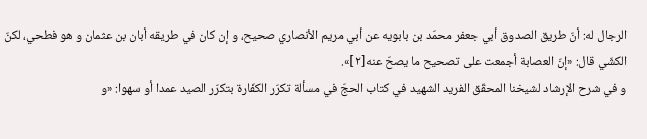الرجال له: أنّ طريق الصدوق أبي جعفر محمّد بن بابويه عن أبي مريم الأنصاري صحيح، و إن كان في طريقه أبان بن عثمان و هو فطحي، لكنّ الكشّي قال: «إنّ العصابة أجمعت على تصحيح ما يصحّ عنه[٢]».
و في شرح الإرشاد لشيخنا المحقّق الفريد الشهيد في كتاب الحجّ في مسألة تكرّر الكفّارة بتكرّر الصيد عمدا أو سهوا: «و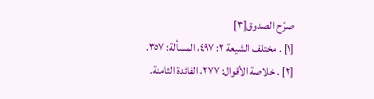صرّح الصدوق[٣]
[١] . مختلف الشيعة ٢: ٤٩٧، المسألة: ٣٥٧.
[٢] . خلاصة الأقوال: ٢٧٧، الفائدة الثامنة.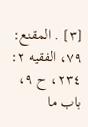[٣] . المقنع: ٧٩، الفقيه ٢: ٢٣٤، ح ٩، باب ما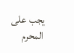يجب على المحرم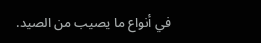في أنواع ما يصيب من الصيد.